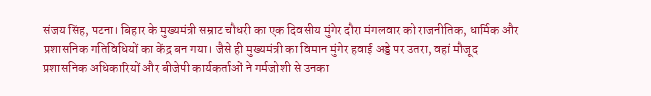संजय सिंह, पटना। बिहार के मुख्यमंत्री सम्राट चौधरी का एक दिवसीय मुंगेर दौरा मंगलवार को राजनीतिक, धार्मिक और प्रशासनिक गतिविधियों का केंद्र बन गया। जैसे ही मुख्यमंत्री का विमान मुंगेर हवाई अड्डे पर उतरा, वहां मौजूद प्रशासनिक अधिकारियों और बीजेपी कार्यकर्ताओं ने गर्मजोशी से उनका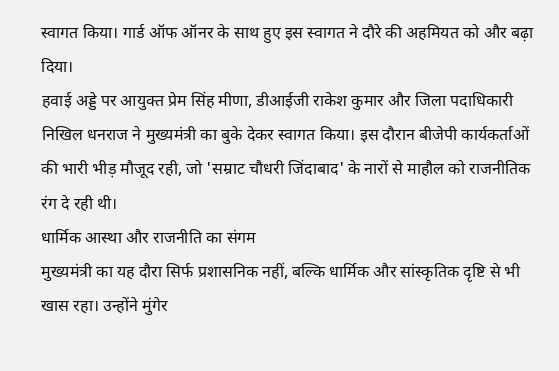स्वागत किया। गार्ड ऑफ ऑनर के साथ हुए इस स्वागत ने दौरे की अहमियत को और बढ़ा दिया।
हवाई अड्डे पर आयुक्त प्रेम सिंह मीणा, डीआईजी राकेश कुमार और जिला पदाधिकारी निखिल धनराज ने मुख्यमंत्री का बुके देकर स्वागत किया। इस दौरान बीजेपी कार्यकर्ताओं की भारी भीड़ मौजूद रही, जो 'सम्राट चौधरी जिंदाबाद' के नारों से माहौल को राजनीतिक रंग दे रही थी।
धार्मिक आस्था और राजनीति का संगम
मुख्यमंत्री का यह दौरा सिर्फ प्रशासनिक नहीं, बल्कि धार्मिक और सांस्कृतिक दृष्टि से भी खास रहा। उन्होंने मुंगेर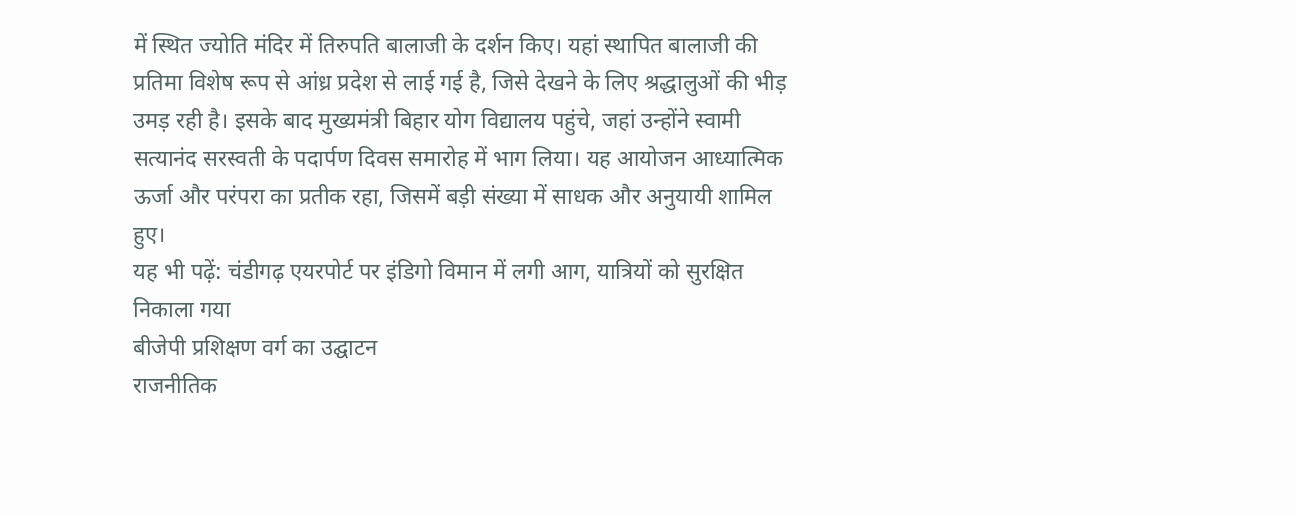में स्थित ज्योति मंदिर में तिरुपति बालाजी के दर्शन किए। यहां स्थापित बालाजी की प्रतिमा विशेष रूप से आंध्र प्रदेश से लाई गई है, जिसे देखने के लिए श्रद्धालुओं की भीड़ उमड़ रही है। इसके बाद मुख्यमंत्री बिहार योग विद्यालय पहुंचे, जहां उन्होंने स्वामी सत्यानंद सरस्वती के पदार्पण दिवस समारोह में भाग लिया। यह आयोजन आध्यात्मिक ऊर्जा और परंपरा का प्रतीक रहा, जिसमें बड़ी संख्या में साधक और अनुयायी शामिल हुए।
यह भी पढ़ें: चंडीगढ़ एयरपोर्ट पर इंडिगो विमान में लगी आग, यात्रियों को सुरक्षित निकाला गया
बीजेपी प्रशिक्षण वर्ग का उद्घाटन
राजनीतिक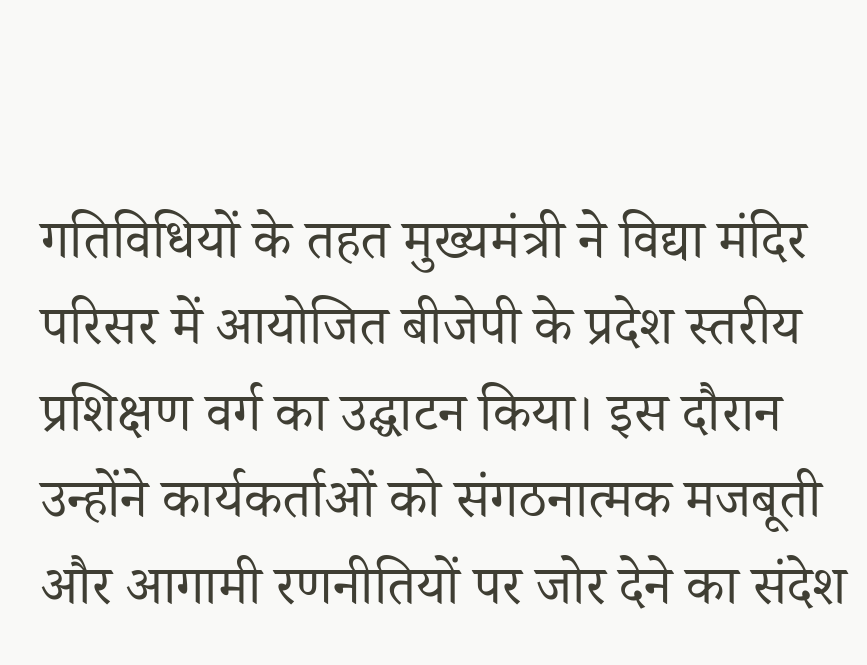गतिविधियों के तहत मुख्यमंत्री ने विद्या मंदिर परिसर में आयोजित बीजेपी के प्रदेश स्तरीय प्रशिक्षण वर्ग का उद्घाटन किया। इस दौरान उन्होंने कार्यकर्ताओं को संगठनात्मक मजबूती और आगामी रणनीतियों पर जोर देने का संदेश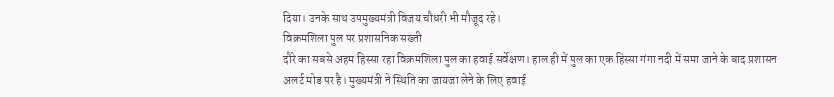दिया। उनके साथ उपमुख्यमंत्री विजय चौधरी भी मौजूद रहे।
विक्रमशिला पुल पर प्रशासनिक सख्ती
दौरे का सबसे अहम हिस्सा रहा विक्रमशिला पुल का हवाई सर्वेक्षण। हाल ही में पुल का एक हिस्सा गंगा नदी में समा जाने के बाद प्रशासन अलर्ट मोड पर है। मुख्यमंत्री ने स्थिति का जायजा लेने के लिए हवाई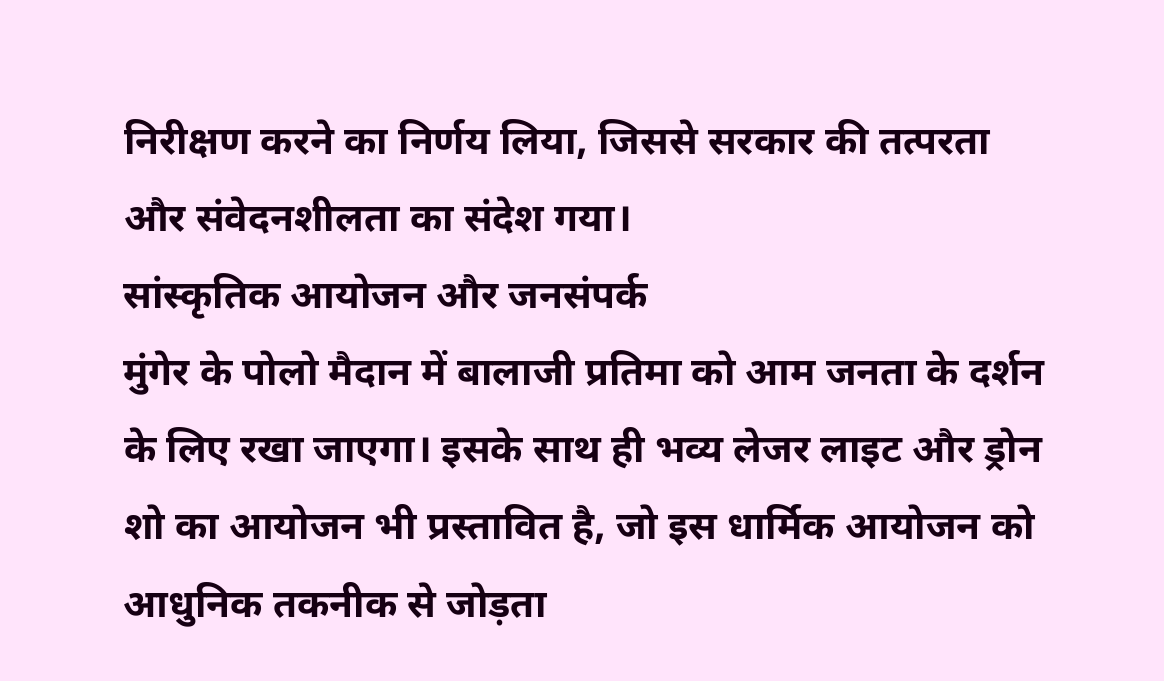निरीक्षण करने का निर्णय लिया, जिससे सरकार की तत्परता और संवेदनशीलता का संदेश गया।
सांस्कृतिक आयोजन और जनसंपर्क
मुंगेर के पोलो मैदान में बालाजी प्रतिमा को आम जनता के दर्शन के लिए रखा जाएगा। इसके साथ ही भव्य लेजर लाइट और ड्रोन शो का आयोजन भी प्रस्तावित है, जो इस धार्मिक आयोजन को आधुनिक तकनीक से जोड़ता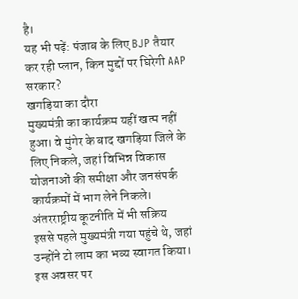है।
यह भी पढ़ें: पंजाब के लिए BJP तैयार कर रही प्लान, किन मुद्दों पर घिरेगी AAP सरकार?
खगड़िया का दौरा
मुख्यमंत्री का कार्यक्रम यहीं खत्म नहीं हुआ। वे मुंगेर के बाद खगड़िया जिले के लिए निकले, जहां विभिन्न विकास योजनाओं की समीक्षा और जनसंपर्क कार्यक्रमों में भाग लेने निकले।
अंतरराष्ट्रीय कूटनीति में भी सक्रिय
इससे पहले मुख्यमंत्री गया पहुंचे थे, जहां उन्होंने टो लाम का भव्य स्वागत किया। इस अवसर पर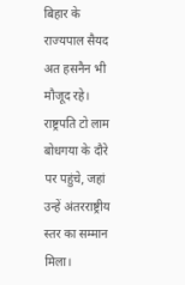बिहार के राज्यपाल सैयद अत हसनैन भी मौजूद रहे। राष्ट्रपति टो लाम बोधगया के दौरे पर पहुंचे, जहां उन्हें अंतरराष्ट्रीय स्तर का सम्मान मिला।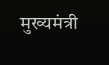मुख्यमंत्री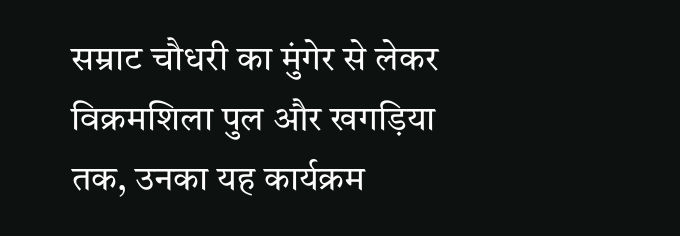सम्राट चौधरी का मुंगेर से लेकर विक्रमशिला पुल और खगड़िया तक, उनका यह कार्यक्रम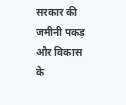सरकार की जमीनी पकड़ और विकास के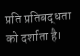प्रति प्रतिबद्धता को दर्शाता है।